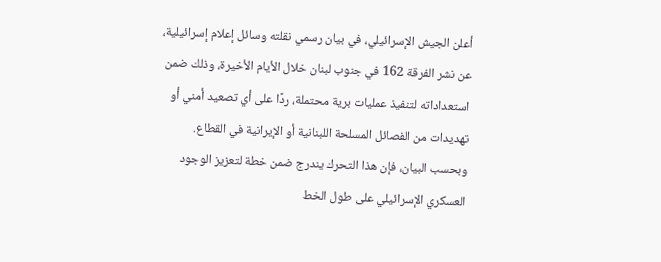أعلن الجيش الإسرائيلي، في بيان رسمي نقلته وسائل إعلام إسرائيلية، عن نشر الفرقة 162 في جنوب لبنان خلال الأيام الأخيرة، وذلك ضمن استعداداته لتنفيذ عمليات برية محتملة، ردًا على أي تصعيد أمني أو تهديدات من الفصائل المسلحة اللبنانية أو الإيرانية في القطاع.
وبحسب البيان، فإن هذا التحرك يندرج ضمن خطة لتعزيز الوجود العسكري الإسرائيلي على طول الخط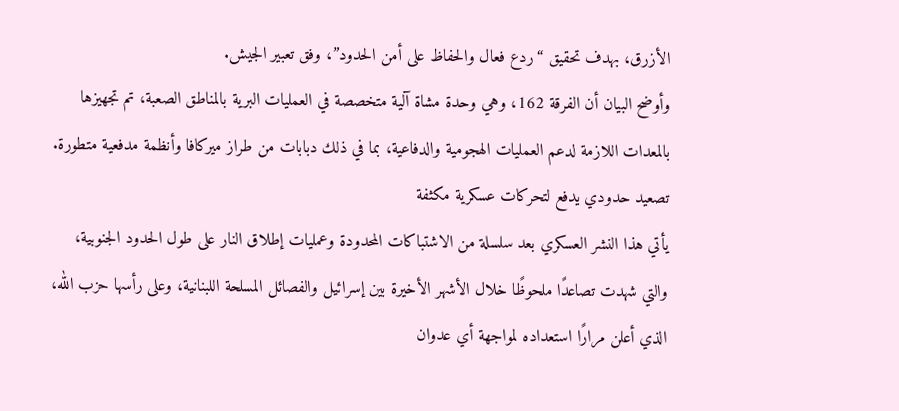الأزرق، بهدف تحقيق “ردع فعال والحفاظ على أمن الحدود”، وفق تعبير الجيش.
وأوضح البيان أن الفرقة 162، وهي وحدة مشاة آلية متخصصة في العمليات البرية بالمناطق الصعبة، تم تجهيزها بالمعدات اللازمة لدعم العمليات الهجومية والدفاعية، بما في ذلك دبابات من طراز ميركافا وأنظمة مدفعية متطورة.
تصعيد حدودي يدفع لتحركات عسكرية مكثفة
يأتي هذا النشر العسكري بعد سلسلة من الاشتباكات المحدودة وعمليات إطلاق النار على طول الحدود الجنوبية، والتي شهدت تصاعدًا ملحوظًا خلال الأشهر الأخيرة بين إسرائيل والفصائل المسلحة اللبنانية، وعلى رأسها حزب الله، الذي أعلن مرارًا استعداده لمواجهة أي عدوان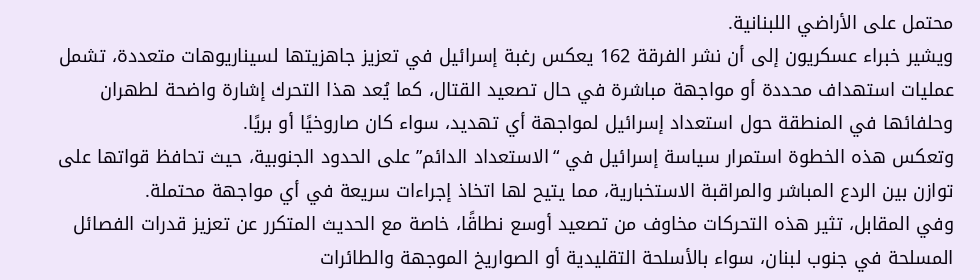محتمل على الأراضي اللبنانية.
ويشير خبراء عسكريون إلى أن نشر الفرقة 162 يعكس رغبة إسرائيل في تعزيز جاهزيتها لسيناريوهات متعددة، تشمل عمليات استهداف محددة أو مواجهة مباشرة في حال تصعيد القتال، كما يُعد هذا التحرك إشارة واضحة لطهران وحلفائها في المنطقة حول استعداد إسرائيل لمواجهة أي تهديد، سواء كان صاروخيًا أو بريًا.
وتعكس هذه الخطوة استمرار سياسة إسرائيل في “الاستعداد الدائم” على الحدود الجنوبية، حيث تحافظ قواتها على توازن بين الردع المباشر والمراقبة الاستخبارية، مما يتيح لها اتخاذ إجراءات سريعة في أي مواجهة محتملة.
وفي المقابل، تثير هذه التحركات مخاوف من تصعيد أوسع نطاقًا، خاصة مع الحديث المتكرر عن تعزيز قدرات الفصائل المسلحة في جنوب لبنان، سواء بالأسلحة التقليدية أو الصواريخ الموجهة والطائرات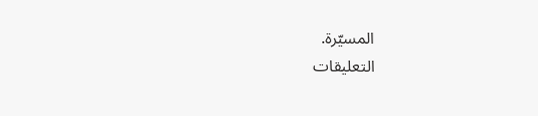المسيّرة.
التعليقات